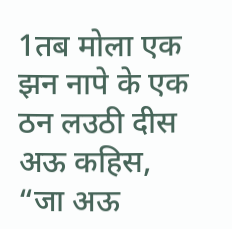1तब मोला एक झन नापे के एक ठन लउठी दीस अऊ कहिस, “जा अऊ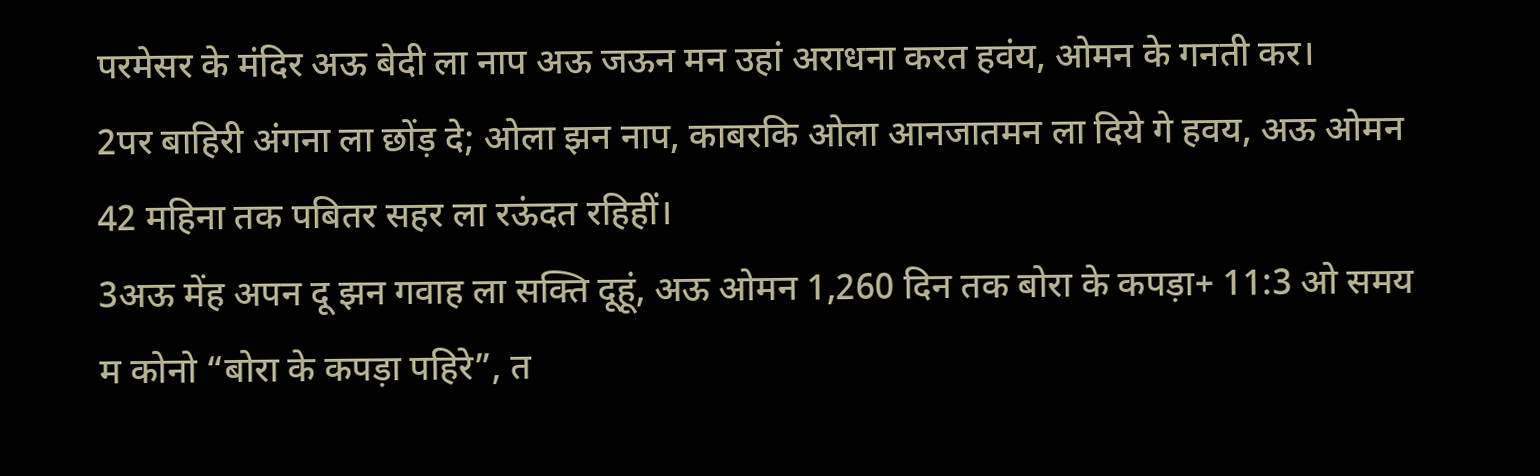परमेसर के मंदिर अऊ बेदी ला नाप अऊ जऊन मन उहां अराधना करत हवंय, ओमन के गनती कर।
2पर बाहिरी अंगना ला छोंड़ दे; ओला झन नाप, काबरकि ओला आनजातमन ला दिये गे हवय, अऊ ओमन 42 महिना तक पबितर सहर ला रऊंदत रहिहीं।
3अऊ मेंह अपन दू झन गवाह ला सक्ति दूहूं, अऊ ओमन 1,260 दिन तक बोरा के कपड़ा+ 11:3 ओ समय म कोनो “बोरा के कपड़ा पहिरे”, त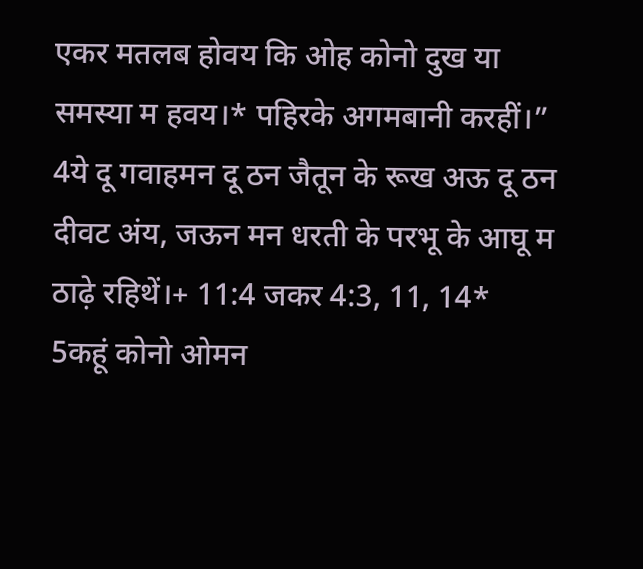एकर मतलब होवय कि ओह कोनो दुख या समस्या म हवय।* पहिरके अगमबानी करहीं।”
4ये दू गवाहमन दू ठन जैतून के रूख अऊ दू ठन दीवट अंय, जऊन मन धरती के परभू के आघू म ठाढ़े रहिथें।+ 11:4 जकर 4:3, 11, 14*
5कहूं कोनो ओमन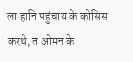ला हानि पहुंचाय के कोसिस करथे, त ओमन के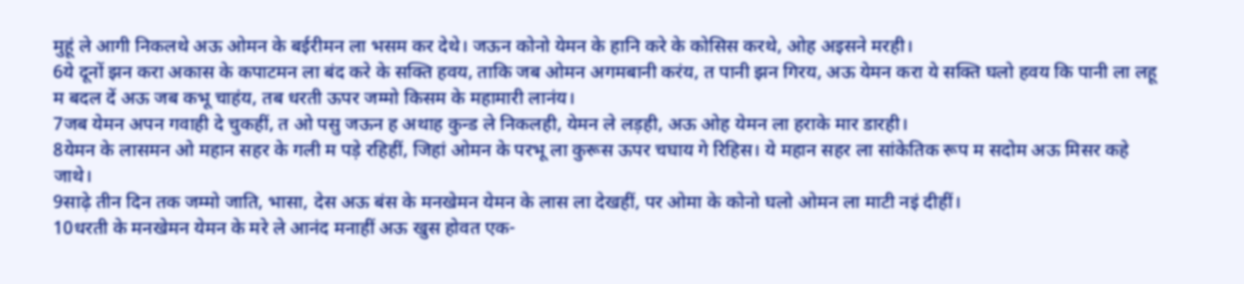मुहूं ले आगी निकलथे अऊ ओमन के बईरीमन ला भसम कर देथे। जऊन कोनो येमन के हानि करे के कोसिस करथे, ओह अइसने मरही।
6ये दूनों झन करा अकास के कपाटमन ला बंद करे के सक्ति हवय, ताकि जब ओमन अगमबानी करंय, त पानी झन गिरय, अऊ येमन करा ये सक्ति घलो हवय कि पानी ला लहू म बदल दें अऊ जब कभू चाहंय, तब धरती ऊपर जम्मो किसम के महामारी लानंय।
7जब येमन अपन गवाही दे चुकहीं, त ओ पसु जऊन ह अथाह कुन्ड ले निकलही, येमन ले लड़ही, अऊ ओह येमन ला हराके मार डारही।
8येमन के लासमन ओ महान सहर के गली म पड़े रहिहीं, जिहां ओमन के परभू ला कुरूस ऊपर चघाय गे रिहिस। ये महान सहर ला सांकेतिक रूप म सदोम अऊ मिसर कहे जाथे।
9साढ़े तीन दिन तक जम्मो जाति, भासा, देस अऊ बंस के मनखेमन येमन के लास ला देखहीं, पर ओमा के कोनो घलो ओमन ला माटी नइं दीहीं।
10धरती के मनखेमन येमन के मरे ले आनंद मनाहीं अऊ खुस होवत एक-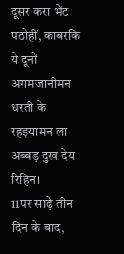दूसर करा भेंट पठोहीं, काबरकि ये दूनों अगमजानीमन धरती के रहइयामन ला अब्बड़ दुख देय रिहिन।
11पर साढ़े तीन दिन के बाद,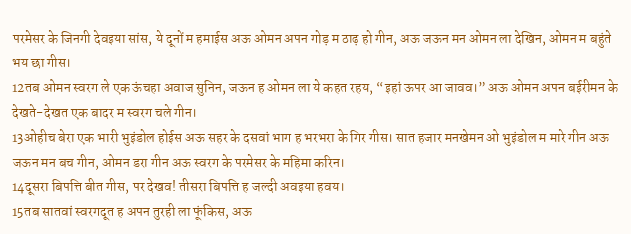परमेसर के जिनगी देवइया सांस, ये दूनों म हमाईस अऊ ओमन अपन गोड़ म ठाढ़ हो गीन, अऊ जऊन मन ओमन ला देखिन, ओमन म बहुंते भय छा गीस।
12तब ओमन स्वरग ले एक ऊंचहा अवाज सुनिन, जऊन ह ओमन ला ये कहत रहय, “इहां ऊपर आ जावव।” अऊ ओमन अपन बईरीमन के देखते-देखत एक बादर म स्वरग चले गीन।
13ओहीच बेरा एक भारी भुइंडोल होईस अऊ सहर के दसवां भाग ह भरभरा के गिर गीस। सात हजार मनखेमन ओ भुइंडोल म मारे गीन अऊ जऊन मन बच गीन, ओमन डरा गीन अऊ स्वरग के परमेसर के महिमा करिन।
14दूसरा बिपत्ति बीत गीस, पर देखव! तीसरा बिपत्ति ह जल्दी अवइया हवय।
15तब सातवां स्वरगदूत ह अपन तुरही ला फूंकिस, अऊ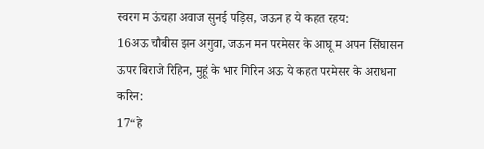स्वरग म ऊंचहा अवाज सुनई पड़िस, जऊन ह ये कहत रहय:
16अऊ चौबीस झन अगुवा, जऊन मन परमेसर के आघू म अपन सिंघासन ऊपर बिराजे रिहिन, मुहूं के भार गिरिन अऊ ये कहत परमेसर के अराधना करिन:
17“हे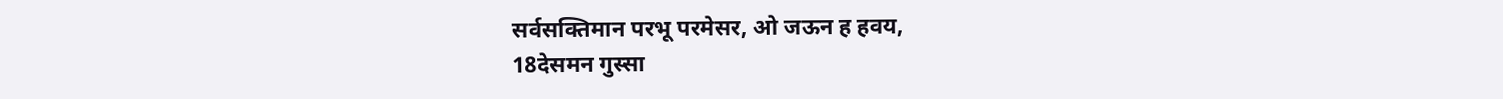सर्वसक्तिमान परभू परमेसर, ओ जऊन ह हवय,
18देसमन गुस्सा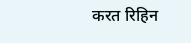करत रिहिन